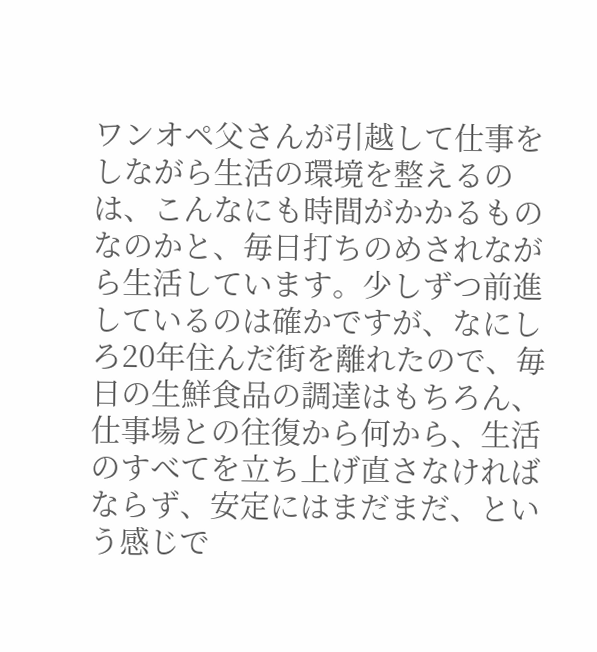ワンオペ父さんが引越して仕事をしながら生活の環境を整えるのは、こんなにも時間がかかるものなのかと、毎日打ちのめされながら生活しています。少しずつ前進しているのは確かですが、なにしろ20年住んだ街を離れたので、毎日の生鮮食品の調達はもちろん、仕事場との往復から何から、生活のすべてを立ち上げ直さなければならず、安定にはまだまだ、という感じで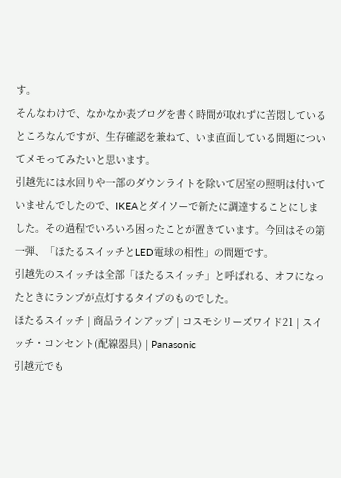す。
そんなわけで、なかなか表ブログを書く時間が取れずに苦悶しているところなんですが、生存確認を兼ねて、いま直面している問題についてメモってみたいと思います。
引越先には水回りや一部のダウンライトを除いて居室の照明は付いていませんでしたので、IKEAとダイソーで新たに調達することにしました。その過程でいろいろ困ったことが置きています。今回はその第一弾、「ほたるスイッチとLED電球の相性」の問題です。
引越先のスイッチは全部「ほたるスイッチ」と呼ばれる、オフになったときにランプが点灯するタイプのものでした。
ほたるスイッチ | 商品ラインアップ | コスモシリーズワイド21 | スイッチ・コンセント(配線器具) | Panasonic
引越元でも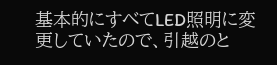基本的にすべてLED照明に変更していたので、引越のと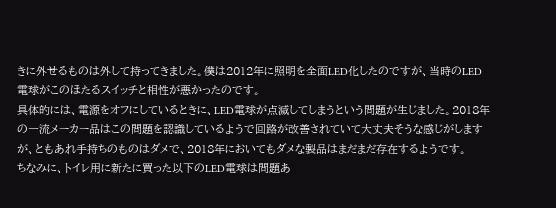きに外せるものは外して持ってきました。僕は2012年に照明を全面LED化したのですが、当時のLED電球がこのほたるスイッチと相性が悪かったのです。
具体的には、電源をオフにしているときに、LED電球が点滅してしまうという問題が生じました。2018年の一流メーカー品はこの問題を認識しているようで回路が改善されていて大丈夫そうな感じがしますが、ともあれ手持ちのものはダメで、2018年においてもダメな製品はまだまだ存在するようです。
ちなみに、トイレ用に新たに買った以下のLED電球は問題あ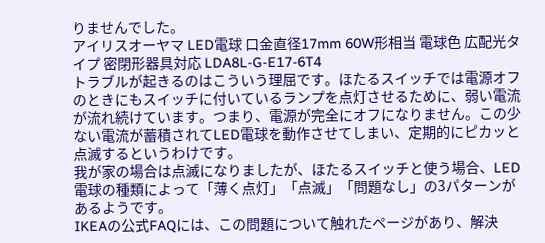りませんでした。
アイリスオーヤマ LED電球 口金直径17mm 60W形相当 電球色 広配光タイプ 密閉形器具対応 LDA8L-G-E17-6T4
トラブルが起きるのはこういう理屈です。ほたるスイッチでは電源オフのときにもスイッチに付いているランプを点灯させるために、弱い電流が流れ続けています。つまり、電源が完全にオフになりません。この少ない電流が蓄積されてLED電球を動作させてしまい、定期的にピカッと点滅するというわけです。
我が家の場合は点滅になりましたが、ほたるスイッチと使う場合、LED電球の種類によって「薄く点灯」「点滅」「問題なし」の3パターンがあるようです。
IKEAの公式FAQには、この問題について触れたページがあり、解決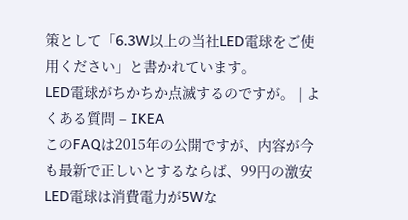策として「6.3W以上の当社LED電球をご使用ください」と書かれています。
LED電球がちかちか点滅するのですが。 | よくある質問 – IKEA
このFAQは2015年の公開ですが、内容が今も最新で正しいとするならば、99円の激安LED電球は消費電力が5Wな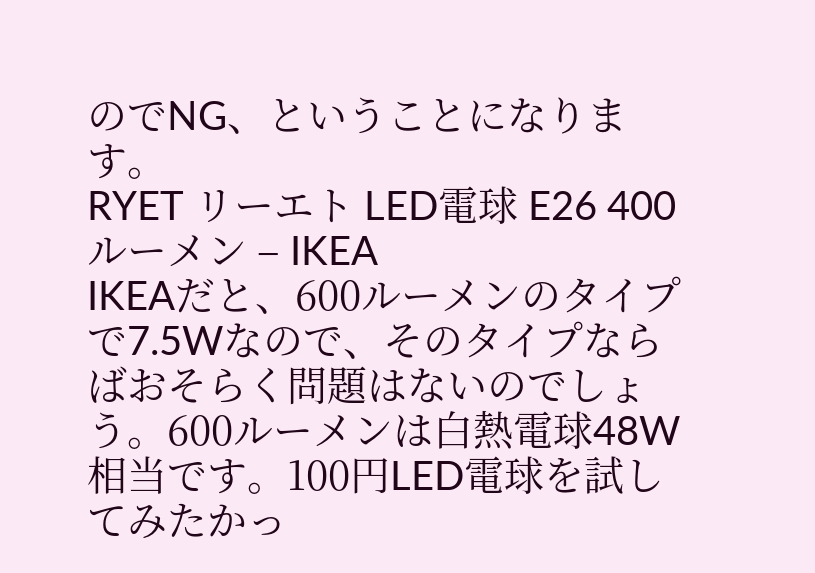のでNG、ということになります。
RYET リーエト LED電球 E26 400ルーメン – IKEA
IKEAだと、600ルーメンのタイプで7.5Wなので、そのタイプならばおそらく問題はないのでしょう。600ルーメンは白熱電球48W相当です。100円LED電球を試してみたかっ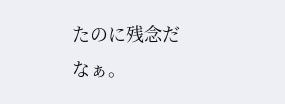たのに残念だなぁ。